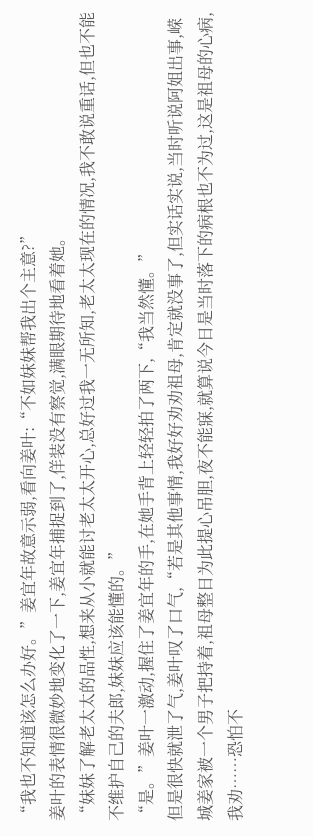“我也不知道该怎么办好。”姜宜年故意示弱,看向姜叶:“不如妹妹帮我出个主意?”
姜叶的表情很微妙地变化了一下,姜宜年捕捉到了,佯装没有察觉,满眼期待地看着她。
“妹妹了解老太太的品性,想来从小就能讨老太太开心,总好过我一无所知,老太太现在的情况,我不敢说重话,但也不能不维护自己的夫郎,妹妹应该能懂的。”
“是。”姜叶一激动,握住了姜宜年的手,在她手背上轻轻拍了两下,“我当然懂。”
但是很快就泄了气,姜叶叹了口气,“若是其他事情,我好好劝劝祖母,肯定就没事了,但实话实说,当时听说阿姐出事,嵘城姜家被一个男子把持着,祖母整日为此提心吊胆,夜不能寐,就算说今日是当时落下的病根也不为过,这是祖母的心病,我劝……恐怕不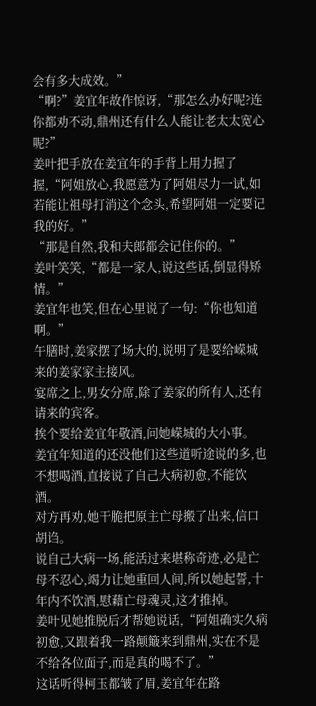会有多大成效。”
“啊?”姜宜年故作惊讶,“那怎么办好呢?连你都劝不动,鼎州还有什么人能让老太太宽心呢?”
姜叶把手放在姜宜年的手背上用力握了握,“阿姐放心,我愿意为了阿姐尽力一试,如若能让祖母打消这个念头,希望阿姐一定要记我的好。”
“那是自然,我和夫郎都会记住你的。”
姜叶笑笑,“都是一家人,说这些话,倒显得矫情。”
姜宜年也笑,但在心里说了一句:“你也知道啊。”
午膳时,姜家摆了场大的,说明了是要给嵘城来的姜家家主接风。
宴席之上,男女分席,除了姜家的所有人,还有请来的宾客。
挨个要给姜宜年敬酒,问她嵘城的大小事。
姜宜年知道的还没他们这些道听途说的多,也不想喝酒,直接说了自己大病初愈,不能饮酒。
对方再劝,她干脆把原主亡母搬了出来,信口胡诌。
说自己大病一场,能活过来堪称奇迹,必是亡母不忍心,竭力让她重回人间,所以她起誓,十年内不饮酒,慰藉亡母魂灵,这才推掉。
姜叶见她推脱后才帮她说话,“阿姐确实久病初愈,又跟着我一路颠簸来到鼎州,实在不是不给各位面子,而是真的喝不了。”
这话听得柯玉都皱了眉,姜宜年在路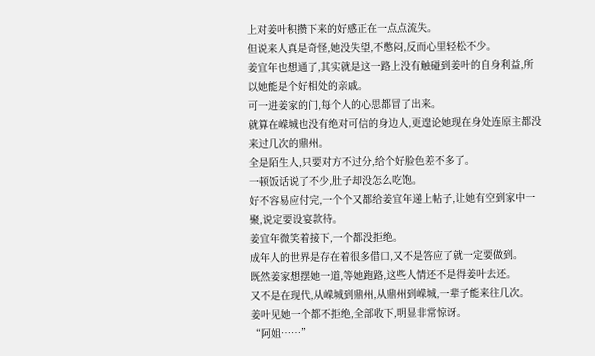上对姜叶积攒下来的好感正在一点点流失。
但说来人真是奇怪,她没失望,不憋闷,反而心里轻松不少。
姜宜年也想通了,其实就是这一路上没有触碰到姜叶的自身利益,所以她能是个好相处的亲戚。
可一进姜家的门,每个人的心思都冒了出来。
就算在嵘城也没有绝对可信的身边人,更遑论她现在身处连原主都没来过几次的鼎州。
全是陌生人,只要对方不过分,给个好脸色差不多了。
一顿饭话说了不少,肚子却没怎么吃饱。
好不容易应付完,一个个又都给姜宜年递上帖子,让她有空到家中一聚,说定要设宴款待。
姜宜年微笑着接下,一个都没拒绝。
成年人的世界是存在着很多借口,又不是答应了就一定要做到。
既然姜家想摆她一道,等她跑路,这些人情还不是得姜叶去还。
又不是在现代,从嵘城到鼎州,从鼎州到嵘城,一辈子能来往几次。
姜叶见她一个都不拒绝,全部收下,明显非常惊讶。
“阿姐……”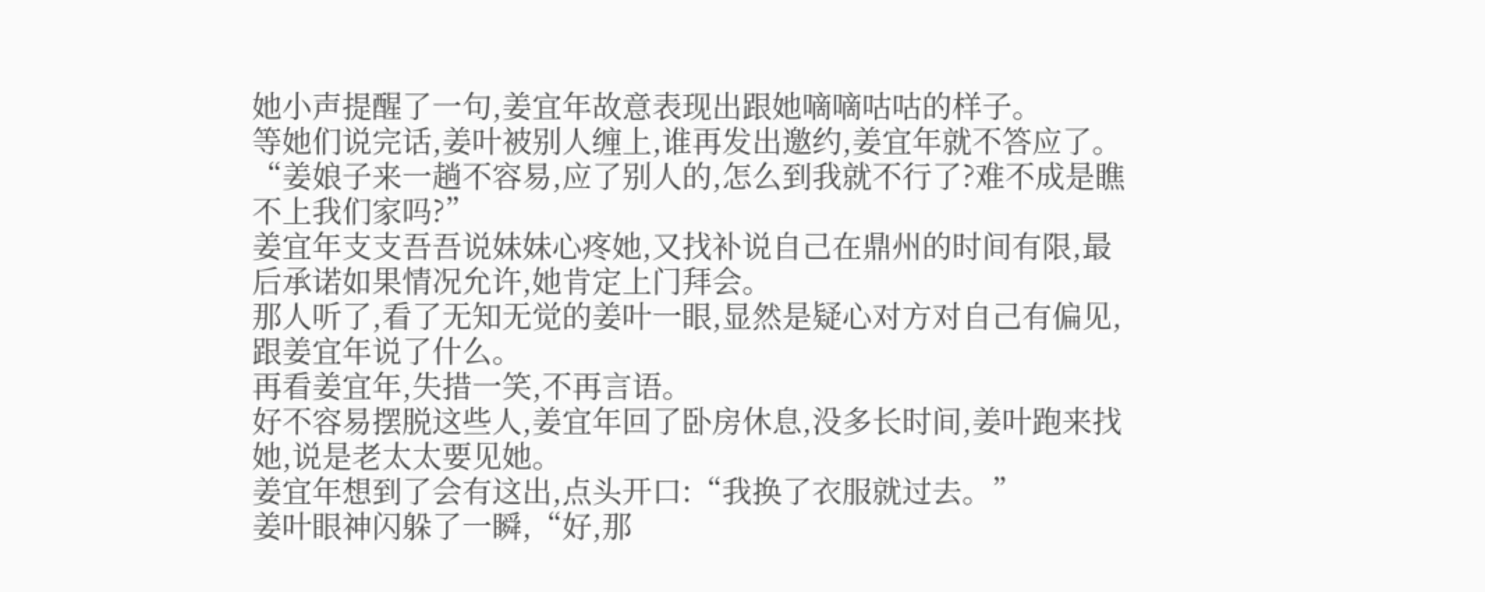她小声提醒了一句,姜宜年故意表现出跟她嘀嘀咕咕的样子。
等她们说完话,姜叶被别人缠上,谁再发出邀约,姜宜年就不答应了。
“姜娘子来一趟不容易,应了别人的,怎么到我就不行了?难不成是瞧不上我们家吗?”
姜宜年支支吾吾说妹妹心疼她,又找补说自己在鼎州的时间有限,最后承诺如果情况允许,她肯定上门拜会。
那人听了,看了无知无觉的姜叶一眼,显然是疑心对方对自己有偏见,跟姜宜年说了什么。
再看姜宜年,失措一笑,不再言语。
好不容易摆脱这些人,姜宜年回了卧房休息,没多长时间,姜叶跑来找她,说是老太太要见她。
姜宜年想到了会有这出,点头开口:“我换了衣服就过去。”
姜叶眼神闪躲了一瞬,“好,那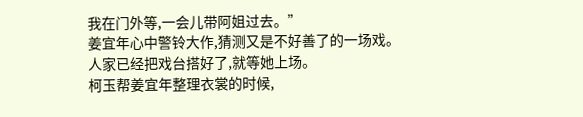我在门外等,一会儿带阿姐过去。”
姜宜年心中警铃大作,猜测又是不好善了的一场戏。
人家已经把戏台搭好了,就等她上场。
柯玉帮姜宜年整理衣裳的时候,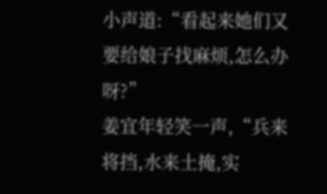小声道:“看起来她们又要给娘子找麻烦,怎么办呀?”
姜宜年轻笑一声,“兵来将挡,水来土掩,实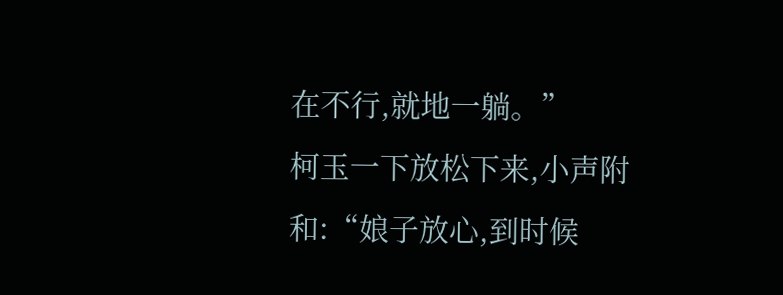在不行,就地一躺。”
柯玉一下放松下来,小声附和:“娘子放心,到时候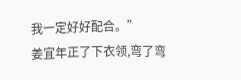我一定好好配合。”
姜宜年正了下衣领,弯了弯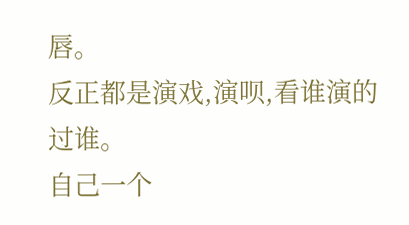唇。
反正都是演戏,演呗,看谁演的过谁。
自己一个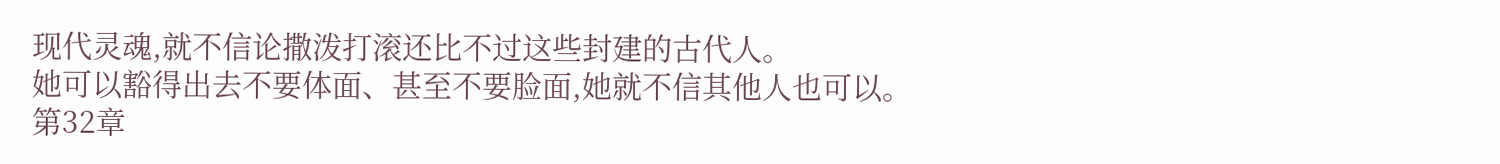现代灵魂,就不信论撒泼打滚还比不过这些封建的古代人。
她可以豁得出去不要体面、甚至不要脸面,她就不信其他人也可以。
第32章